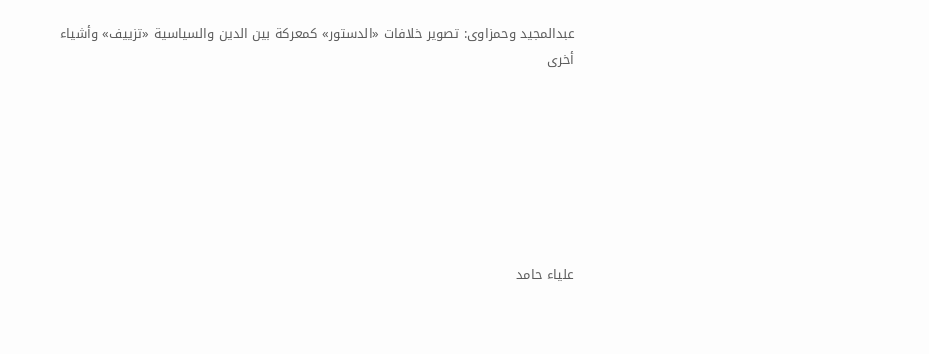عبدالمجيد وحمزاوى: تصوير خلافات «الدستور» كمعركة بين الدين والسياسية «تزييف» وأشياء أخرى







علياء حامد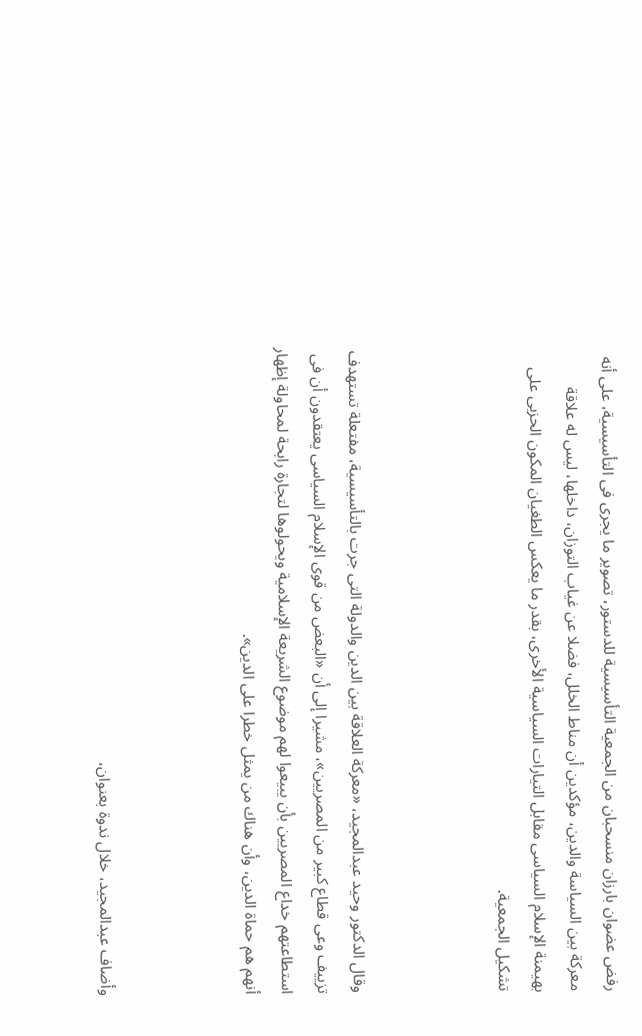رفض عضوان بارزان منسحبان من الجمعية التأسيسية للدستور، تصوير ما يجرى فى التأسيسية، على أنه معركة بين السياسة والدين، مؤكدين أن مناط الخلل، فضلا عن غياب التوزان، داخلها، ليس له علاقة بهيمنة الإسلام السياسى مقابل التيارات السياسية الأخرى، بقدر ما يعكس الطغيان المكون الحزبى على تشكيل الجمعية.



وقال الدكتور وحيد عبدالمجيد، «معركة العلاقة بين الدين والدولة التى جرت بالتأسيسية، مفتعلة تستهدف تزييف وعى قطاع كبير من المصريين»، مشيرا إلى أن «البعض من قوى الإسلام السياسى يعتقدون أن فى استطاعتهم خداع المصريين بأن يبيعوا لهم موضوع الشريعة الإسلامية ويحولوها لتجارة رابحة لمحاولة إظهار أنهم هم حماة الدين، وأن هناك من يمثل خطرا على الدين».



وأضاف عبدالمجيد، خلال ندوة بعنوان،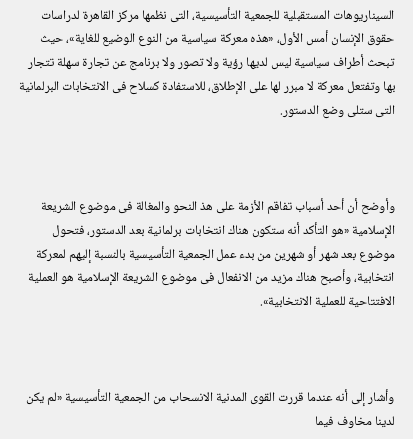السيناريوهات المستقبلية للجمعية التأسيسية، التى نظمها مركز القاهرة لدراسات حقوق الإنسان أمس الأول، «هذه معركة سياسية من النوع الوضيع للغاية»، حيث تبحث أطراف سياسية ليس لديها رؤية ولا تصور ولا برنامج عن تجارة سهلة تتجار بها وتفتعل معركة لا مبرر لها على الإطلاق، للاستفادة كسلاح فى الانتخابات البرلمانية التى ستلى وضع الدستور.



وأوضح أن أحد أسباب تفاقم الأزمة على هذ النحو والمغالة فى موضوع الشريعة الإسلامية «هو التأكد أنه ستكون هناك انتخابات برلمانية بعد الدستور، فتحول موضوع بعد شهر أو شهرين من بدء عمل الجمعية التأسيسية بالنسبة إليهم لمعركة انتخابية، وأصبح هناك مزيد من الانفعال فى موضوع الشريعة الإسلامية هو العملية الافتتاحية للعملية الانتخابية».



وأشار إلى أنه عندما قررت القوى المدنية الانسحاب من الجمعية التأسيسية «لم يكن لدينا مخاوف فيما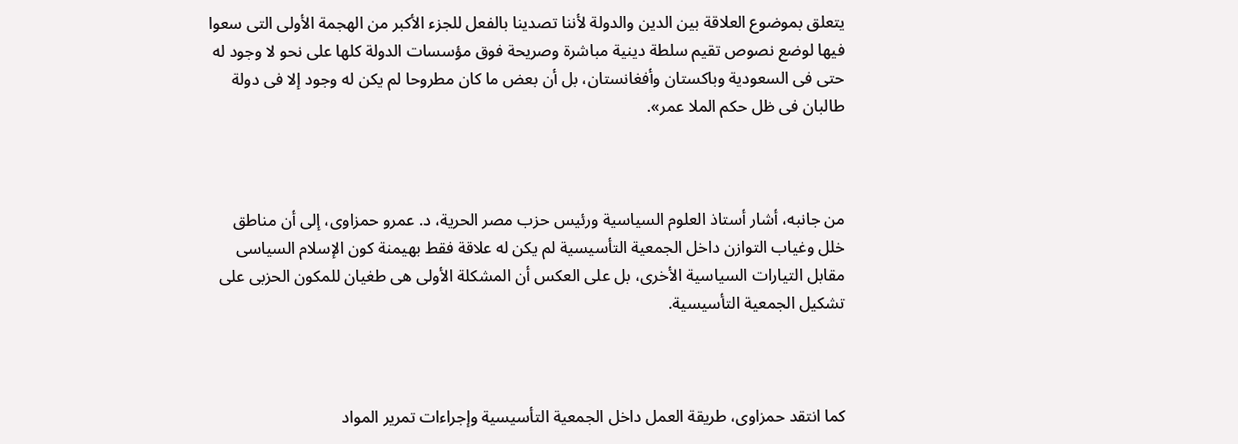يتعلق بموضوع العلاقة بين الدين والدولة لأننا تصدينا بالفعل للجزء الأكبر من الهجمة الأولى التى سعوا فيها لوضع نصوص تقيم سلطة دينية مباشرة وصريحة فوق مؤسسات الدولة كلها على نحو لا وجود له حتى فى السعودية وباكستان وأفغانستان، بل أن بعض ما كان مطروحا لم يكن له وجود إلا فى دولة طالبان فى ظل حكم الملا عمر».



من جانبه، أشار أستاذ العلوم السياسية ورئيس حزب مصر الحرية، د. عمرو حمزاوى، إلى أن مناطق خلل وغياب التوازن داخل الجمعية التأسيسية لم يكن له علاقة فقط بهيمنة كون الإسلام السياسى مقابل التيارات السياسية الأخرى، بل على العكس أن المشكلة الأولى هى طغيان للمكون الحزبى على تشكيل الجمعية التأسيسية.



كما انتقد حمزاوى، طريقة العمل داخل الجمعية التأسيسية وإجراءات تمرير المواد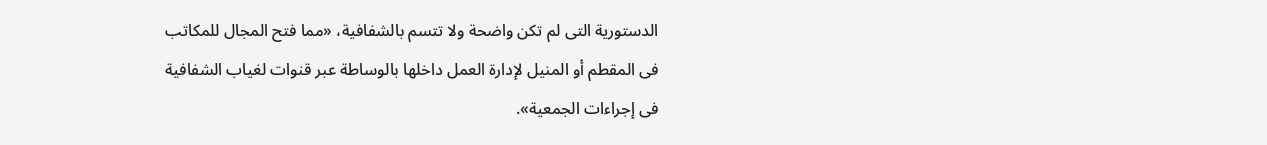الدستورية التى لم تكن واضحة ولا تتسم بالشفافية، «مما فتح المجال للمكاتب فى المقطم أو المنيل لإدارة العمل داخلها بالوساطة عبر قنوات لغياب الشفافية فى إجراءات الجمعية».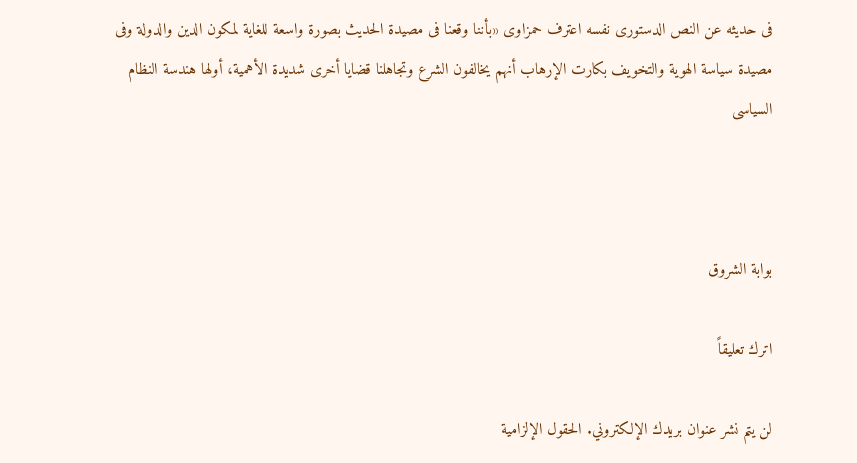فى حديثه عن النص الدستورى نفسه اعترف حمزاوى «بأننا وقعنا فى مصيدة الحديث بصورة واسعة للغاية لمكون الدين والدولة وفى مصيدة سياسة الهوية والتخويف بكارت الإرهاب أنهم يخالفون الشرع وتجاهلنا قضايا أخرى شديدة الأهمية، أولها هندسة النظام السياسى



بوابة الشروق

اترك تعليقاً

لن يتم نشر عنوان بريدك الإلكتروني. الحقول الإلزامية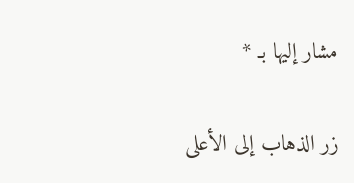مشار إليها بـ *

زر الذهاب إلى الأعلى